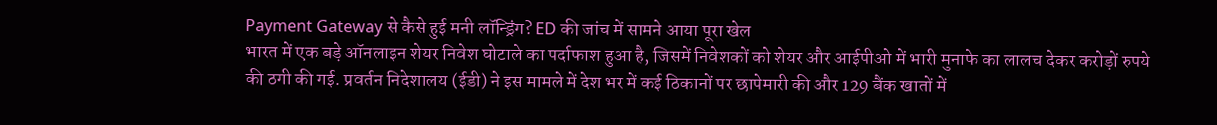Payment Gateway से कैसे हुई मनी लॉन्ड्रिंग? ED की जांच में सामने आया पूरा खेल
भारत में एक बड़े ऑनलाइन शेयर निवेश घोटाले का पर्दाफाश हुआ है, जिसमें निवेशकों को शेयर और आईपीओ में भारी मुनाफे का लालच देकर करोड़ों रुपये की ठगी की गई. प्रवर्तन निदेशालय (ईडी) ने इस मामले में देश भर में कई ठिकानों पर छापेमारी की और 129 बैंक खातों में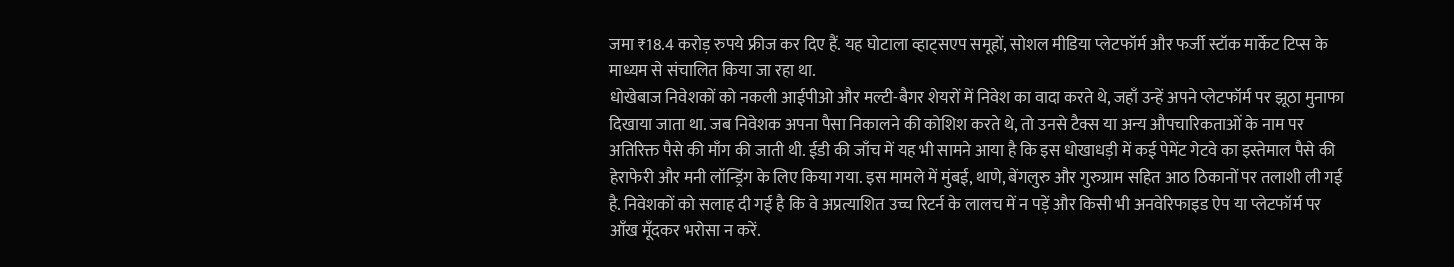जमा ₹18.4 करोड़ रुपये फ्रीज कर दिए हैं. यह घोटाला व्हाट्सएप समूहों, सोशल मीडिया प्लेटफॉर्म और फर्जी स्टॉक मार्केट टिप्स के माध्यम से संचालित किया जा रहा था.
धोखेबाज निवेशकों को नकली आईपीओ और मल्टी-बैगर शेयरों में निवेश का वादा करते थे, जहाँ उन्हें अपने प्लेटफॉर्म पर झूठा मुनाफा दिखाया जाता था. जब निवेशक अपना पैसा निकालने की कोशिश करते थे, तो उनसे टैक्स या अन्य औपचारिकताओं के नाम पर अतिरिक्त पैसे की माँग की जाती थी. ईडी की जाँच में यह भी सामने आया है कि इस धोखाधड़ी में कई पेमेंट गेटवे का इस्तेमाल पैसे की हेराफेरी और मनी लॉन्ड्रिंग के लिए किया गया. इस मामले में मुंबई, थाणे, बेंगलुरु और गुरुग्राम सहित आठ ठिकानों पर तलाशी ली गई है. निवेशकों को सलाह दी गई है कि वे अप्रत्याशित उच्च रिटर्न के लालच में न पड़ें और किसी भी अनवेरिफाइड ऐप या प्लेटफॉर्म पर आँख मूँदकर भरोसा न करें.